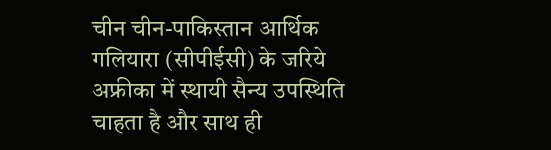चीन चीन-पाकिस्तान आर्थिक गलियारा (सीपीईसी) के जरिये अफ्रीका में स्थायी सैन्य उपस्थिति चाहता है और साथ ही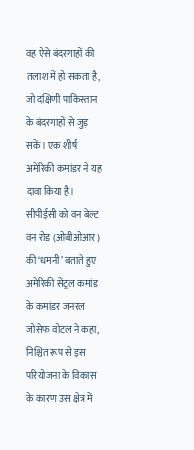वह ऐसे बंदरगाहों की तलाश में हो सकता है, जो दक्षिणी पाकिस्तान के बंदरगाहों से जुड़ सकें। एक शीर्ष अमेरिकी कमांडर ने यह दावा किया है।
सीपीईसी को वन बेल्ट वन रोड (ओबीओआर) की ‘धमनी’ बताते हुए अमेरिकी सेंट्रल कमांड के कमांडर जनरल जोसेफ वोटल ने कहा, निश्चित रूप से इस परियोजना के विकास के कारण उस क्षेत्र में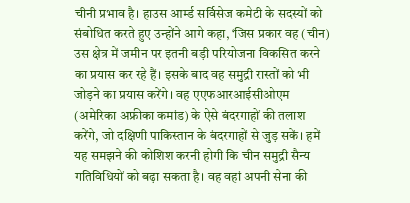चीनी प्रभाव है। हाउस आर्म्ड सर्विसेज कमेटी के सदस्यों को संबोधित करते हुए उन्होंने आगे कहा, ‘जिस प्रकार वह (चीन) उस क्षेत्र में जमीन पर इतनी बड़ी परियोजना विकसित करने का प्रयास कर रहे हैं। इसके बाद वह समुद्री रास्तों को भी जोड़ने का प्रयास करेंगे। वह एएफआरआईसीओएम (अमेरिका अफ्रीका कमांड) के ऐसे बंदरगाहों की तलाश करेंगे, जो दक्षिणी पाकिस्तान के बंदरगाहों से जुड़ सकें। हमें यह समझने की कोशिश करनी होगी कि चीन समुद्री सैन्य गतिविधियों को बढ़ा सकता है। वह वहां अपनी सेना की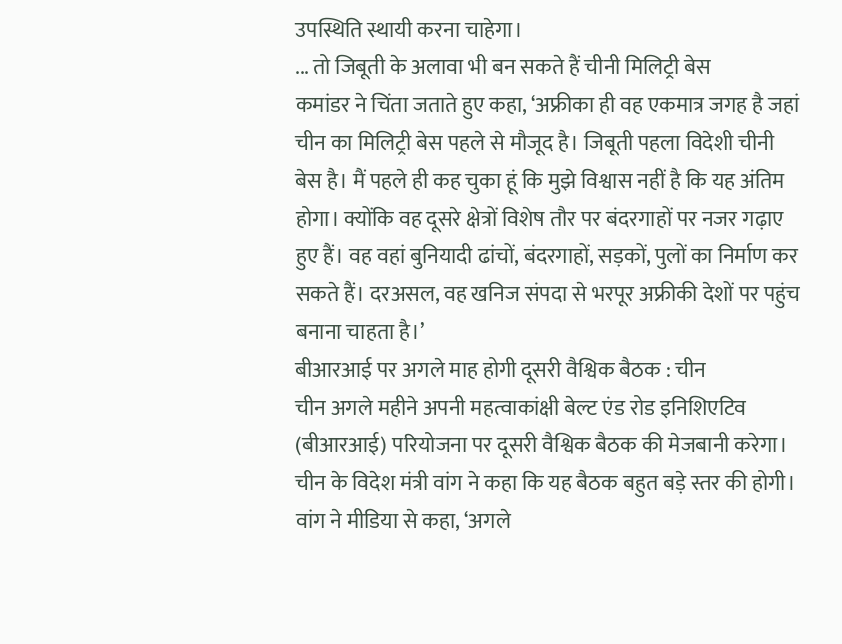उपस्थिति स्थायी करना चाहेगा।
... तो जिबूती के अलावा भी बन सकते हैं चीनी मिलिट्री बेस
कमांडर ने चिंता जताते हुए कहा, ‘अफ्रीका ही वह एकमात्र जगह है जहां चीन का मिलिट्री बेस पहले से मौजूद है। जिबूती पहला विदेशी चीनी बेस है। मैं पहले ही कह चुका हूं कि मुझे विश्वास नहीं है कि यह अंतिम होगा। क्योंकि वह दूसरे क्षेत्रों विशेष तौर पर बंदरगाहों पर नजर गढ़ाए हुए हैं। वह वहां बुनियादी ढांचों, बंदरगाहों, सड़कों, पुलों का निर्माण कर सकते हैं। दरअसल, वह खनिज संपदा से भरपूर अफ्रीकी देशों पर पहुंच बनाना चाहता है।’
बीआरआई पर अगले माह होगी दूसरी वैश्विक बैठक : चीन
चीन अगले महीने अपनी महत्वाकांक्षी बेल्ट एंड रोड इनिशिएटिव (बीआरआई) परियोजना पर दूसरी वैश्विक बैठक की मेजबानी करेगा। चीन के विदेश मंत्री वांग ने कहा कि यह बैठक बहुत बड़े स्तर की होगी। वांग ने मीडिया से कहा, ‘अगले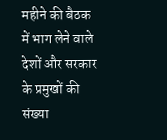महीने की बैठक में भाग लेने वाले देशों और सरकार के प्रमुखों की संख्या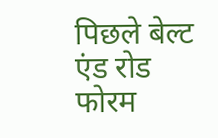पिछले बेल्ट एंड रोड फोरम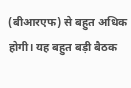(बीआरएफ) से बहुत अधिक होगी। यह बहुत बड़ी बैठक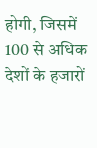होगी, जिसमें 100 से अधिक देशों के हजारों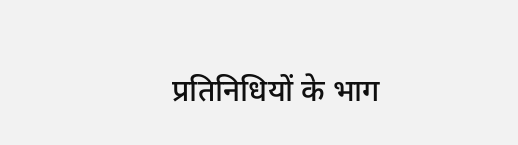प्रतिनिधियों के भाग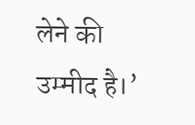लेने की उम्मीद है।’